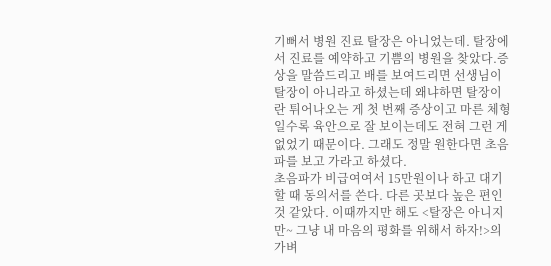기뻐서 병원 진료 탈장은 아니었는데. 탈장에서 진료를 예약하고 기쁨의 병원을 찾았다.증상을 말씀드리고 배를 보여드리면 선생님이 탈장이 아니라고 하셨는데 왜냐하면 탈장이란 튀어나오는 게 첫 번째 증상이고 마른 체형일수록 육안으로 잘 보이는데도 전혀 그런 게 없었기 때문이다. 그래도 정말 원한다면 초음파를 보고 가라고 하셨다.
초음파가 비급여여서 15만원이나 하고 대기할 때 동의서를 쓴다. 다른 곳보다 높은 편인 것 같았다. 이때까지만 해도 <탈장은 아니지만~ 그냥 내 마음의 평화를 위해서 하자!>의 가벼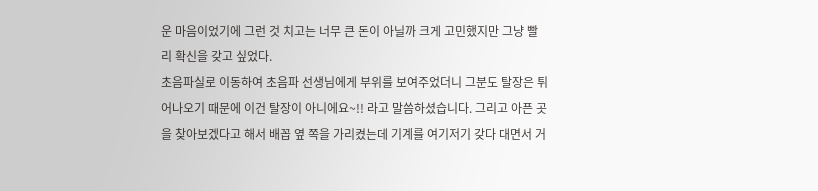운 마음이었기에 그런 것 치고는 너무 큰 돈이 아닐까 크게 고민했지만 그냥 빨리 확신을 갖고 싶었다.
초음파실로 이동하여 초음파 선생님에게 부위를 보여주었더니 그분도 탈장은 튀어나오기 때문에 이건 탈장이 아니에요~!! 라고 말씀하셨습니다. 그리고 아픈 곳을 찾아보겠다고 해서 배꼽 옆 쪽을 가리켰는데 기계를 여기저기 갖다 대면서 거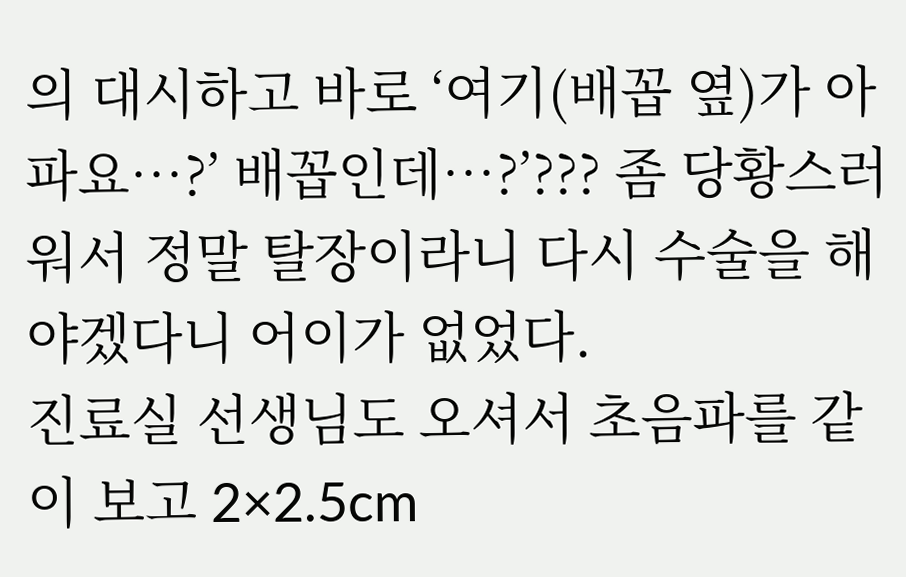의 대시하고 바로 ‘여기(배꼽 옆)가 아파요…?’ 배꼽인데…?’??? 좀 당황스러워서 정말 탈장이라니 다시 수술을 해야겠다니 어이가 없었다.
진료실 선생님도 오셔서 초음파를 같이 보고 2×2.5cm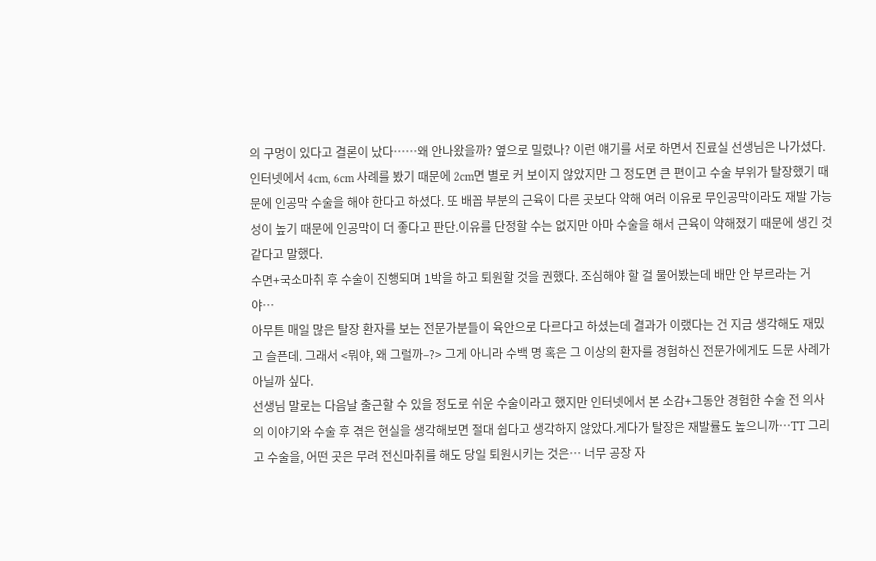의 구멍이 있다고 결론이 났다……왜 안나왔을까? 옆으로 밀렸나? 이런 얘기를 서로 하면서 진료실 선생님은 나가셨다.
인터넷에서 4cm, 6cm 사례를 봤기 때문에 2cm면 별로 커 보이지 않았지만 그 정도면 큰 편이고 수술 부위가 탈장했기 때문에 인공막 수술을 해야 한다고 하셨다. 또 배꼽 부분의 근육이 다른 곳보다 약해 여러 이유로 무인공막이라도 재발 가능성이 높기 때문에 인공막이 더 좋다고 판단.이유를 단정할 수는 없지만 아마 수술을 해서 근육이 약해졌기 때문에 생긴 것 같다고 말했다.
수면+국소마취 후 수술이 진행되며 1박을 하고 퇴원할 것을 권했다. 조심해야 할 걸 물어봤는데 배만 안 부르라는 거야…
아무튼 매일 많은 탈장 환자를 보는 전문가분들이 육안으로 다르다고 하셨는데 결과가 이랬다는 건 지금 생각해도 재밌고 슬픈데. 그래서 <뭐야, 왜 그럴까–?> 그게 아니라 수백 명 혹은 그 이상의 환자를 경험하신 전문가에게도 드문 사례가 아닐까 싶다.
선생님 말로는 다음날 출근할 수 있을 정도로 쉬운 수술이라고 했지만 인터넷에서 본 소감+그동안 경험한 수술 전 의사의 이야기와 수술 후 겪은 현실을 생각해보면 절대 쉽다고 생각하지 않았다.게다가 탈장은 재발률도 높으니까…TT 그리고 수술을, 어떤 곳은 무려 전신마취를 해도 당일 퇴원시키는 것은… 너무 공장 자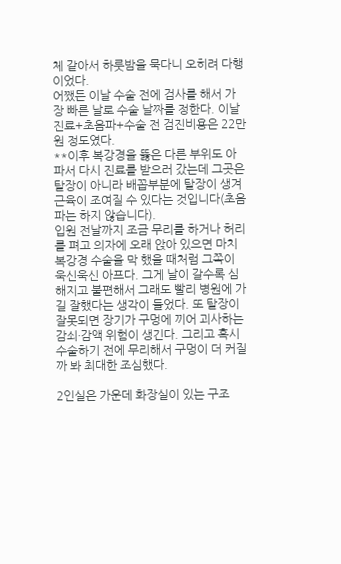체 같아서 하룻밤을 묵다니 오히려 다행이었다.
어쨌든 이날 수술 전에 검사를 해서 가장 빠른 날로 수술 날짜를 정한다. 이날 진료+초음파+수술 전 검진비용은 22만원 정도였다.
**이후 복강경을 뚫은 다른 부위도 아파서 다시 진료를 받으러 갔는데 그곳은 탈장이 아니라 배꼽부분에 탈장이 생겨 근육이 조여질 수 있다는 것입니다(초음파는 하지 않습니다).
입원 전날까지 조금 무리를 하거나 허리를 펴고 의자에 오래 앉아 있으면 마치 복강경 수술을 막 했을 때처럼 그쪽이 욱신욱신 아프다. 그게 날이 갈수록 심해지고 불편해서 그래도 빨리 병원에 가길 잘했다는 생각이 들었다. 또 탈장이 잘못되면 장기가 구멍에 끼어 괴사하는 감쇠·감액 위험이 생긴다. 그리고 혹시 수술하기 전에 무리해서 구멍이 더 커질까 봐 최대한 조심했다.

2인실은 가운데 화장실이 있는 구조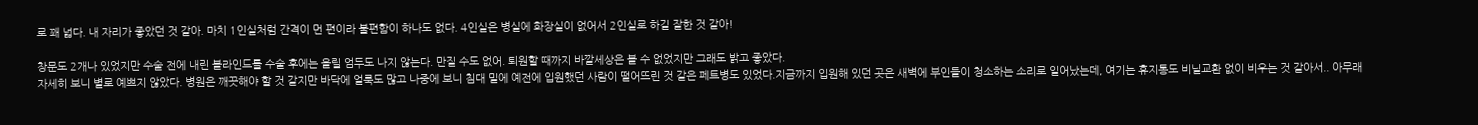로 꽤 넓다. 내 자리가 좋았던 것 같아. 마치 1인실처럼 간격이 먼 편이라 불편함이 하나도 없다. 4인실은 병실에 화장실이 없어서 2인실로 하길 잘한 것 같아!

창문도 2개나 있었지만 수술 전에 내린 블라인드를 수술 후에는 올릴 엄두도 나지 않는다. 만질 수도 없어. 퇴원할 때까지 바깥세상은 볼 수 없었지만 그래도 밝고 좋았다.
자세히 보니 별로 예쁘지 않았다. 병원은 깨끗해야 할 것 같지만 바닥에 얼룩도 많고 나중에 보니 침대 밑에 예전에 입원했던 사람이 떨어뜨린 것 같은 페트병도 있었다.지금까지 입원해 있던 곳은 새벽에 부인들이 청소하는 소리로 일어났는데, 여기는 휴지통도 비닐교환 없이 비우는 것 같아서.. 아무래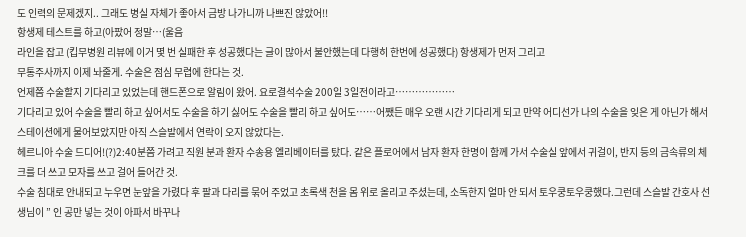도 인력의 문제겠지.. 그래도 병실 자체가 좋아서 금방 나가니까 나쁘진 않았어!!
항생제 테스트를 하고(아팠어 정말…(울음
라인을 잡고 (킵무병원 리뷰에 이거 몇 번 실패한 후 성공했다는 글이 많아서 불안했는데 다행히 한번에 성공했다) 항생제가 먼저 그리고
무통주사까지 이제 놔줄게. 수술은 점심 무렵에 한다는 것.
언제쯤 수술할지 기다리고 있었는데 핸드폰으로 알림이 왔어. 요로결석수술 200일 3일전이라고………………
기다리고 있어 수술을 빨리 하고 싶어서도 수술을 하기 싫어도 수술을 빨리 하고 싶어도……어쨌든 매우 오랜 시간 기다리게 되고 만약 어디선가 나의 수술을 잊은 게 아닌가 해서 스테이션에게 물어보았지만 아직 스슬발에서 연락이 오지 않았다는.
헤르니아 수술 드디어!(?)2:40분쯤 가려고 직원 분과 환자 수송용 엘리베이터를 탔다. 같은 플로어에서 남자 환자 한명이 함께 가서 수술실 앞에서 귀걸이, 반지 등의 금속류의 체크를 더 쓰고 모자를 쓰고 걸어 들어간 것.
수술 침대로 안내되고 누우면 눈앞을 가렸다 후 팔과 다리를 묶어 주었고 초록색 천을 몸 위로 올리고 주셨는데, 소독한지 얼마 안 되서 토우쿵토우쿵했다.그런데 스슬발 간호사 선생님이 ” 인 공만 넣는 것이 아파서 바꾸나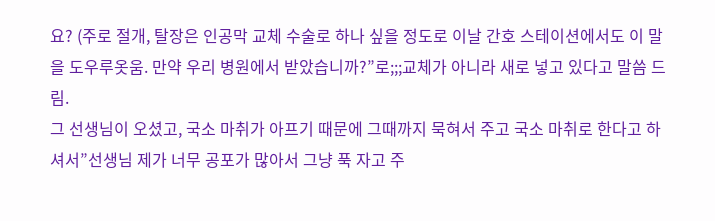요? (주로 절개, 탈장은 인공막 교체 수술로 하나 싶을 정도로 이날 간호 스테이션에서도 이 말을 도우루옷움. 만약 우리 병원에서 받았습니까?”로;;;교체가 아니라 새로 넣고 있다고 말씀 드림.
그 선생님이 오셨고, 국소 마취가 아프기 때문에 그때까지 묵혀서 주고 국소 마취로 한다고 하셔서”선생님 제가 너무 공포가 많아서 그냥 푹 자고 주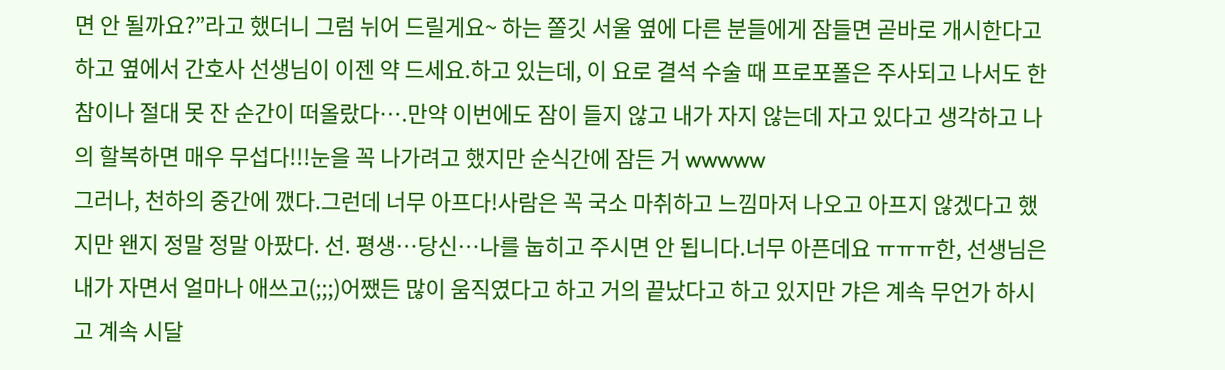면 안 될까요?”라고 했더니 그럼 뉘어 드릴게요~ 하는 쫄깃 서울 옆에 다른 분들에게 잠들면 곧바로 개시한다고 하고 옆에서 간호사 선생님이 이젠 약 드세요.하고 있는데, 이 요로 결석 수술 때 프로포폴은 주사되고 나서도 한참이나 절대 못 잔 순간이 떠올랐다….만약 이번에도 잠이 들지 않고 내가 자지 않는데 자고 있다고 생각하고 나의 할복하면 매우 무섭다!!!눈을 꼭 나가려고 했지만 순식간에 잠든 거 wwwww
그러나, 천하의 중간에 깼다.그런데 너무 아프다!사람은 꼭 국소 마취하고 느낌마저 나오고 아프지 않겠다고 했지만 왠지 정말 정말 아팠다. 선. 평생…당신…나를 눕히고 주시면 안 됩니다.너무 아픈데요 ㅠㅠㅠ한, 선생님은 내가 자면서 얼마나 애쓰고(;;;)어쨌든 많이 움직였다고 하고 거의 끝났다고 하고 있지만 갸은 계속 무언가 하시고 계속 시달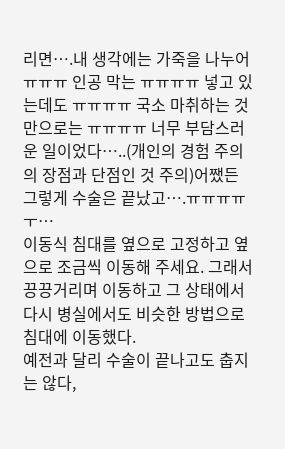리면….내 생각에는 가죽을 나누어 ㅠㅠㅠ 인공 막는 ㅠㅠㅠㅠ 넣고 있는데도 ㅠㅠㅠㅠ 국소 마취하는 것만으로는 ㅠㅠㅠㅠ 너무 부담스러운 일이었다…..(개인의 경험 주의의 장점과 단점인 것 주의)어쨌든 그렇게 수술은 끝났고….ㅠㅠㅠㅠㅜ…
이동식 침대를 옆으로 고정하고 옆으로 조금씩 이동해 주세요. 그래서 끙끙거리며 이동하고 그 상태에서 다시 병실에서도 비슷한 방법으로 침대에 이동했다.
예전과 달리 수술이 끝나고도 춥지는 않다,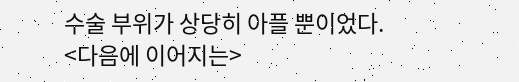수술 부위가 상당히 아플 뿐이었다.
<다음에 이어지는>